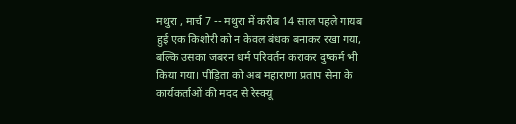मथुरा , मार्च 7 -- मथुरा में करीब 14 साल पहले गायब हुई एक किशोरी को न केवल बंधक बनाकर रखा गया, बल्कि उसका जबरन धर्म परिवर्तन कराकर दुष्कर्म भी किया गया। पीड़िता को अब महाराणा प्रताप सेना के कार्यकर्ताओं की मदद से रेस्क्यू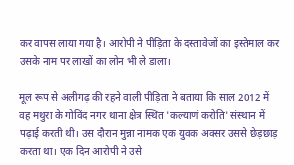कर वापस लाया गया है। आरोपी ने पीड़िता के दस्तावेजों का इस्तेमाल कर उसके नाम पर लाखों का लोन भी ले डाला।

मूल रूप से अलीगढ़ की रहने वाली पीड़िता ने बताया कि साल 2012 में वह मथुरा के गोविंद नगर थाना क्षेत्र स्थित 'कल्याणं करोति' संस्थान में पढ़ाई करती थी। उस दौरान मुन्ना नामक एक युवक अक्सर उससे छेड़छाड़ करता था। एक दिन आरोपी ने उसे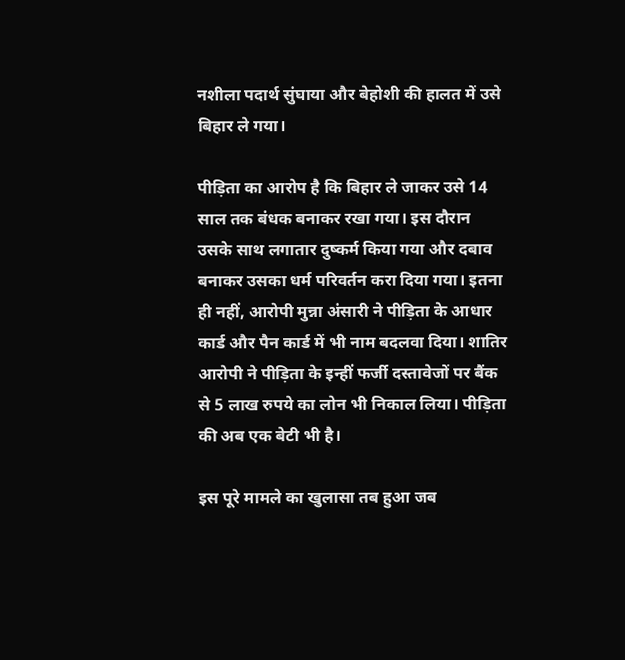नशीला पदार्थ सुंघाया और बेहोशी की हालत में उसे बिहार ले गया।

पीड़िता का आरोप है कि बिहार ले जाकर उसे 14 साल तक बंधक बनाकर रखा गया। इस दौरान उसके साथ लगातार दुष्कर्म किया गया और दबाव बनाकर उसका धर्म परिवर्तन करा दिया गया। इतना ही नहीं, आरोपी मुन्ना अंसारी ने पीड़िता के आधार कार्ड और पैन कार्ड में भी नाम बदलवा दिया। शातिर आरोपी ने पीड़िता के इन्हीं फर्जी दस्तावेजों पर बैंक से 5 लाख रुपये का लोन भी निकाल लिया। पीड़िता की अब एक बेटी भी है।

इस पूरे मामले का खुलासा तब हुआ जब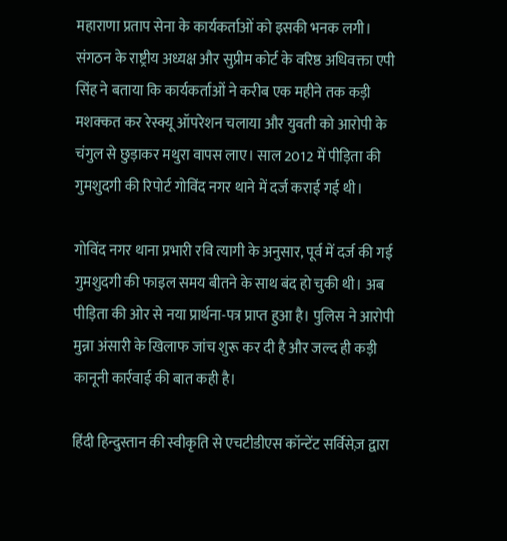महाराणा प्रताप सेना के कार्यकर्ताओं को इसकी भनक लगी। संगठन के राष्ट्रीय अध्यक्ष और सुप्रीम कोर्ट के वरिष्ठ अधिवक्ता एपी सिंह ने बताया कि कार्यकर्ताओं ने करीब एक महीने तक कड़ी मशक्कत कर रेस्क्यू ऑपरेशन चलाया और युवती को आरोपी के चंगुल से छुड़ाकर मथुरा वापस लाए। साल 2012 में पीड़िता की गुमशुदगी की रिपोर्ट गोविंद नगर थाने में दर्ज कराई गई थी।

गोविंद नगर थाना प्रभारी रवि त्यागी के अनुसार, पूर्व में दर्ज की गई गुमशुदगी की फाइल समय बीतने के साथ बंद हो चुकी थी। अब पीड़िता की ओर से नया प्रार्थना-पत्र प्राप्त हुआ है। पुलिस ने आरोपी मुन्ना अंसारी के खिलाफ जांच शुरू कर दी है और जल्द ही कड़ी कानूनी कार्रवाई की बात कही है।

हिंदी हिन्दुस्तान की स्वीकृति से एचटीडीएस कॉन्टेंट सर्विसेज़ द्वारा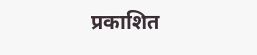प्रकाशित